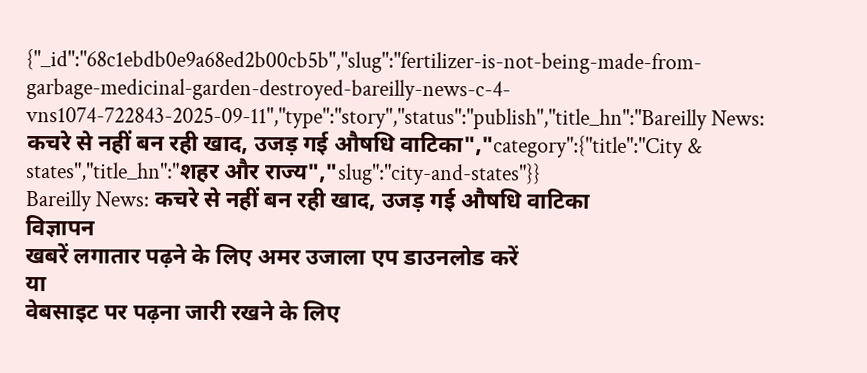{"_id":"68c1ebdb0e9a68ed2b00cb5b","slug":"fertilizer-is-not-being-made-from-garbage-medicinal-garden-destroyed-bareilly-news-c-4-vns1074-722843-2025-09-11","type":"story","status":"publish","title_hn":"Bareilly News: कचरे से नहीं बन रही खाद, उजड़ गई औषधि वाटिका","category":{"title":"City & states","title_hn":"शहर और राज्य","slug":"city-and-states"}}
Bareilly News: कचरे से नहीं बन रही खाद, उजड़ गई औषधि वाटिका
विज्ञापन
खबरें लगातार पढ़ने के लिए अमर उजाला एप डाउनलोड करें
या
वेबसाइट पर पढ़ना जारी रखने के लिए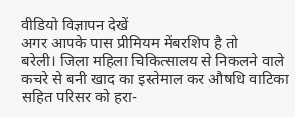वीडियो विज्ञापन देखें
अगर आपके पास प्रीमियम मेंबरशिप है तो
बरेली। जिला महिला चिकित्सालय से निकलने वाले कचरे से बनी खाद का इस्तेमाल कर औषधि वाटिका सहित परिसर को हरा-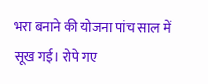भरा बनाने की योजना पांच साल में सूख गई। रोपे गए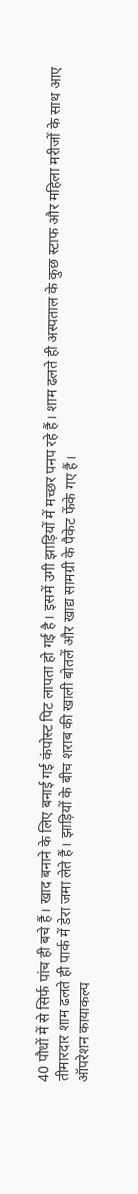40 पौधों में से सिर्फ पांच ही बचे हैं। खाद बनाने के लिए बनाई गई कंपोस्ट पिट लापता हो गई है। इसमें उगी झाड़ियों में मच्छर पनप रहे हैं। शाम ढलते ही अस्पताल के कुछ स्टाफ और महिला मरीजों के साथ आए तीमारदार शाम ढलते ही पार्क में डेरा जमा लेते हैं। झाड़ियों के बीच शराब की खाली बोतलें और खाद्य सामग्री के पैकेट फेंके गए हैं।
ऑपरेशन कायाकल्प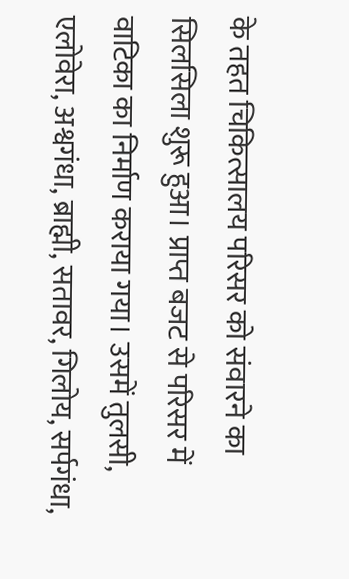के तहत चिकित्सालय परिसर को संवारने का सिलसिला शुरू हुआ। प्राप्त बजट से परिसर में वाटिका का निर्माण कराया गया। उसमें तुलसी, एलोवेरा, अश्वगंधा, ब्राह्मी, सतावर, गिलोय, सर्पगंधा,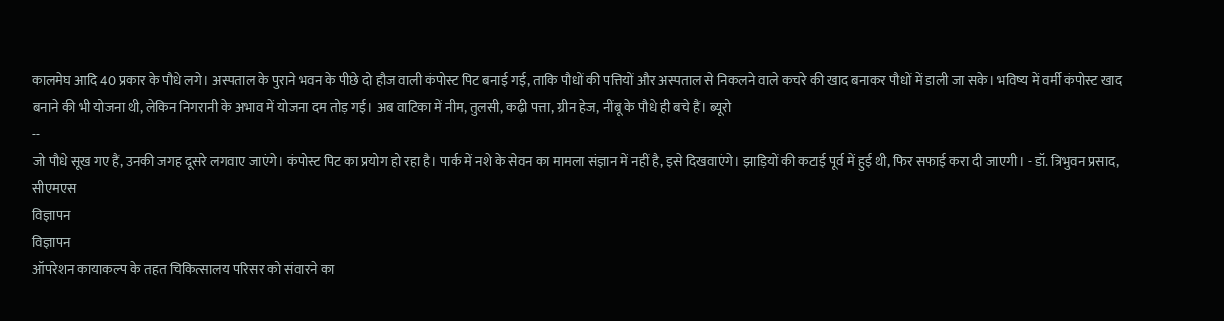कालमेघ आदि 40 प्रकार के पौधे लगे। अस्पताल के पुराने भवन के पीछे दो हौज वाली कंपोस्ट पिट बनाई गई, ताकि पौधों की पत्तियों और अस्पताल से निकलने वाले कचरे की खाद बनाकर पौधों में डाली जा सके। भविष्य में वर्मी कंपोस्ट खाद बनाने की भी योजना थी, लेकिन निगरानी के अभाव में योजना दम तोड़ गई। अब वाटिका में नीम, तुलसी, कढ़ी पत्ता, ग्रीन हेज, नींबू के पौधे ही बचे हैं। ब्यूरो
--
जो पौधे सूख गए हैं, उनकी जगह दूसरे लगवाए जाएंगे। कंपोस्ट पिट का प्रयोग हो रहा है। पार्क में नशे के सेवन का मामला संज्ञान में नहीं है, इसे दिखवाएंगे। झाड़ियों की कटाई पूर्व में हुई थी, फिर सफाई करा दी जाएगी। - डॉ. त्रिभुवन प्रसाद, सीएमएस
विज्ञापन
विज्ञापन
ऑपरेशन कायाकल्प के तहत चिकित्सालय परिसर को संवारने का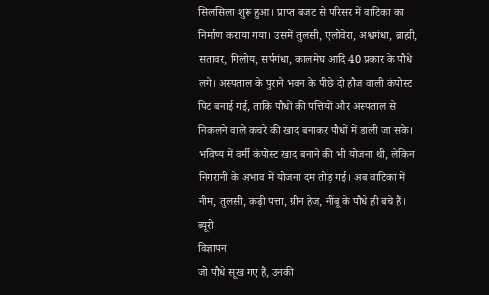सिलसिला शुरू हुआ। प्राप्त बजट से परिसर में वाटिका का निर्माण कराया गया। उसमें तुलसी, एलोवेरा, अश्वगंधा, ब्राह्मी, सतावर, गिलोय, सर्पगंधा, कालमेघ आदि 40 प्रकार के पौधे लगे। अस्पताल के पुराने भवन के पीछे दो हौज वाली कंपोस्ट पिट बनाई गई, ताकि पौधों की पत्तियों और अस्पताल से निकलने वाले कचरे की खाद बनाकर पौधों में डाली जा सके। भविष्य में वर्मी कंपोस्ट खाद बनाने की भी योजना थी, लेकिन निगरानी के अभाव में योजना दम तोड़ गई। अब वाटिका में नीम, तुलसी, कढ़ी पत्ता, ग्रीन हेज, नींबू के पौधे ही बचे हैं। ब्यूरो
विज्ञापन
जो पौधे सूख गए हैं, उनकी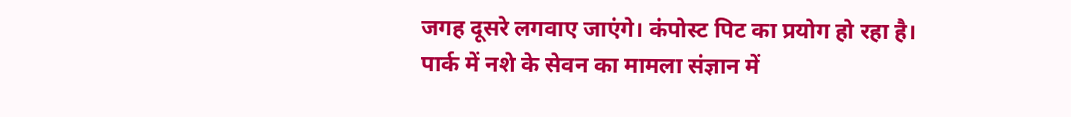जगह दूसरे लगवाए जाएंगे। कंपोस्ट पिट का प्रयोग हो रहा है। पार्क में नशे के सेवन का मामला संज्ञान में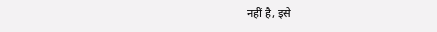नहीं है, इसे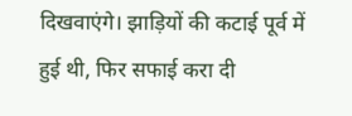दिखवाएंगे। झाड़ियों की कटाई पूर्व में हुई थी, फिर सफाई करा दी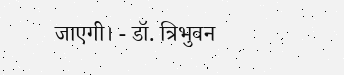जाएगी। - डॉ. त्रिभुवन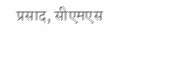प्रसाद, सीएमएस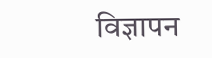विज्ञापन